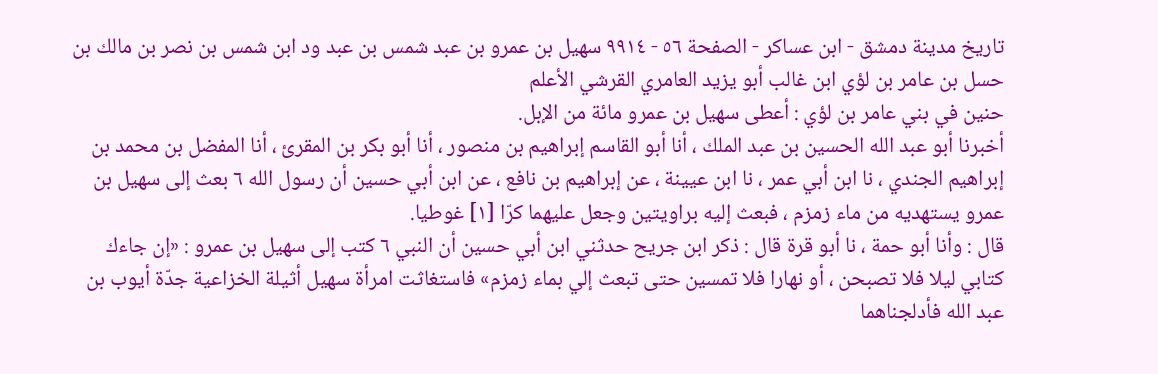تاريخ مدينة دمشق - ابن عساكر - الصفحة ٥٦ - ٩٩١٤ سهيل بن عمرو بن عبد شمس بن عبد ود ابن شمس بن نصر بن مالك بن حسل بن عامر بن لؤي ابن غالب أبو يزيد العامري القرشي الأعلم
حنين في بني عامر بن لؤي : أعطى سهيل بن عمرو مائة من الإبل.
أخبرنا أبو عبد الله الحسين بن عبد الملك ، أنا أبو القاسم إبراهيم بن منصور ، أنا أبو بكر بن المقرئ ، أنا المفضل بن محمد بن إبراهيم الجندي ، نا ابن أبي عمر ، نا ابن عيينة ، عن إبراهيم بن نافع ، عن ابن أبي حسين أن رسول الله ٦ بعث إلى سهيل بن عمرو يستهديه من ماء زمزم ، فبعث إليه براويتين وجعل عليهما كرّا [١] غوطيا.
قال : وأنا أبو حمة ، نا أبو قرة قال : ذكر ابن جريح حدثني ابن أبي حسين أن النبي ٦ كتب إلى سهيل بن عمرو : «إن جاءك كتابي ليلا فلا تصبحن ، أو نهارا فلا تمسين حتى تبعث إلي بماء زمزم» فاستغاثت امرأة سهيل أثيلة الخزاعية جدّة أيوب بن عبد الله فأدلجناهما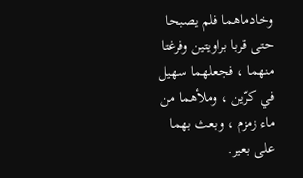وخادماهما فلم يصبحا حتى قربا براويتين وفرغتا منهما ، فجعلهما سهيل في كرّين ، وملأهما من ماء زمزم ، وبعث بهما على بعير.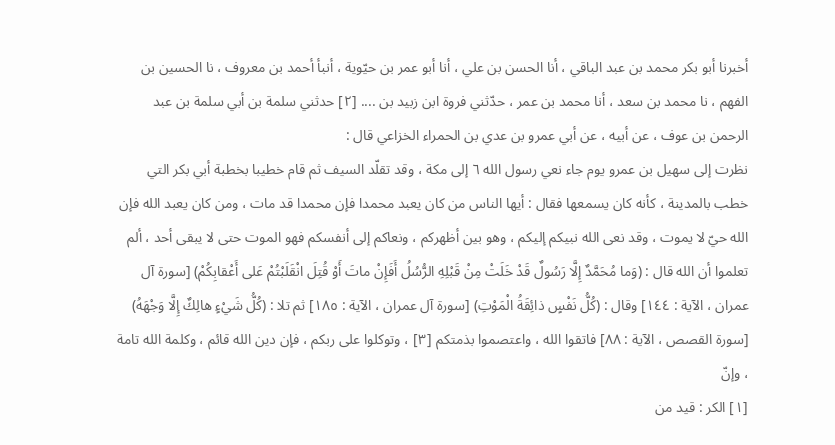أخبرنا أبو بكر محمد بن عبد الباقي ، أنا الحسن بن علي ، أنا أبو عمر بن حيّوية ، أنبأ أحمد بن معروف ، نا الحسين بن الفهم ، نا محمد بن سعد ، أنا محمد بن عمر ، حدّثني فروة ابن زبيد بن .... [٢] حدثني سلمة بن أبي سلمة بن عبد الرحمن بن عوف ، عن أبيه ، عن أبي عمرو بن عدي بن الحمراء الخزاعي قال :
نظرت إلى سهيل بن عمرو يوم جاء نعي رسول الله ٦ إلى مكة ، وقد تقلّد السيف ثم قام خطيبا بخطبة أبي بكر التي خطب بالمدينة ، كأنه كان يسمعها فقال : أيها الناس من كان يعبد محمدا فإن محمدا قد مات ، ومن كان يعبد الله فإن الله حيّ لا يموت ، وقد نعى الله نبيكم إليكم ، وهو بين أظهركم ، ونعاكم إلى أنفسكم فهو الموت حتى لا يبقى أحد ، ألم تعلموا أن الله قال : (وَما مُحَمَّدٌ إِلَّا رَسُولٌ قَدْ خَلَتْ مِنْ قَبْلِهِ الرُّسُلُ أَفَإِنْ ماتَ أَوْ قُتِلَ انْقَلَبْتُمْ عَلى أَعْقابِكُمْ) [سورة آل عمران ، الآية : ١٤٤] وقال : (كُلُّ نَفْسٍ ذائِقَةُ الْمَوْتِ) [سورة آل عمران ، الآية : ١٨٥] ثم تلا : (كُلُّ شَيْءٍ هالِكٌ إِلَّا وَجْهَهُ) [سورة القصص ، الآية : ٨٨] فاتقوا الله ، واعتصموا بذمتكم [٣] ، وتوكلوا على ربكم ، فإن دين الله قائم ، وكلمة الله تامة ، وإنّ
[١] الكر : قيد من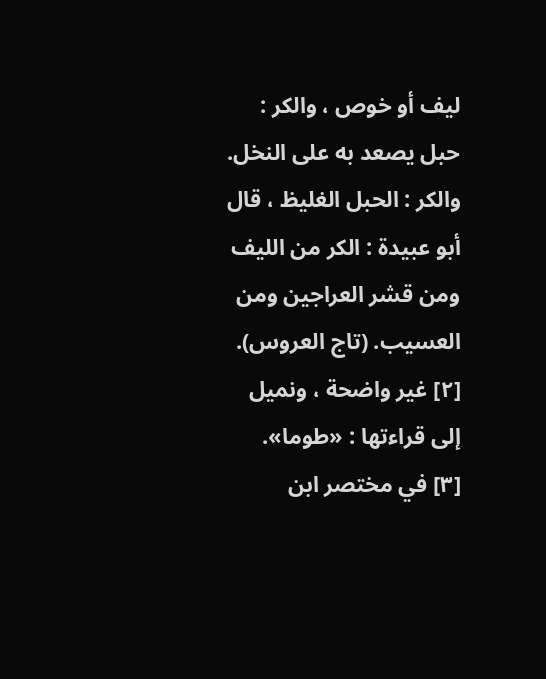ليف أو خوص ، والكر : حبل يصعد به على النخل. والكر : الحبل الغليظ ، قال أبو عبيدة : الكر من الليف ومن قشر العراجين ومن العسيب. (تاج العروس).
[٢] غير واضحة ، ونميل إلى قراءتها : «طوما».
[٣] في مختصر ابن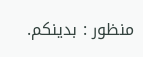منظور : بدينكم.